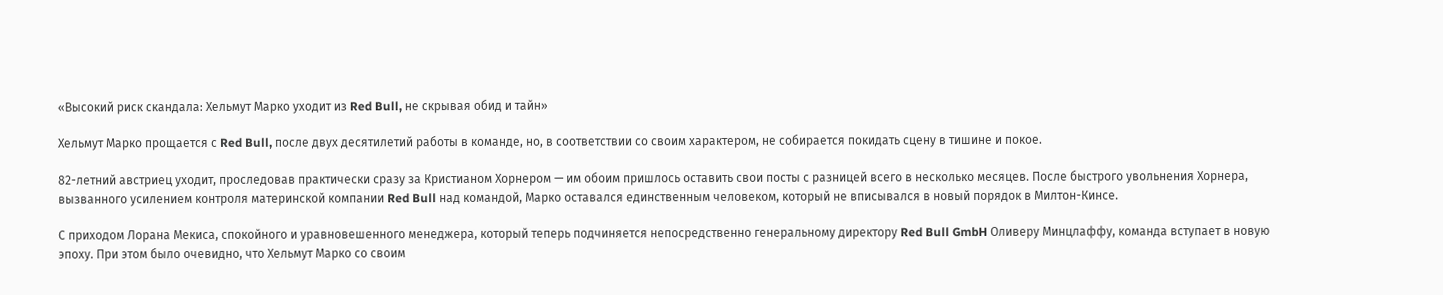«Высокий риск скандала: Хельмут Марко уходит из Red Bull, не скрывая обид и тайн»

Хельмут Марко прощается с Red Bull, после двух десятилетий работы в команде, но, в соответствии со своим характером, не собирается покидать сцену в тишине и покое.

82-летний австриец уходит, проследовав практически сразу за Кристианом Хорнером — им обоим пришлось оставить свои посты с разницей всего в несколько месяцев. После быстрого увольнения Хорнера, вызванного усилением контроля материнской компании Red Bull над командой, Марко оставался единственным человеком, который не вписывался в новый порядок в Милтон-Кинсе.

С приходом Лорана Мекиса, спокойного и уравновешенного менеджера, который теперь подчиняется непосредственно генеральному директору Red Bull GmbH Оливеру Минцлаффу, команда вступает в новую эпоху. При этом было очевидно, что Хельмут Марко со своим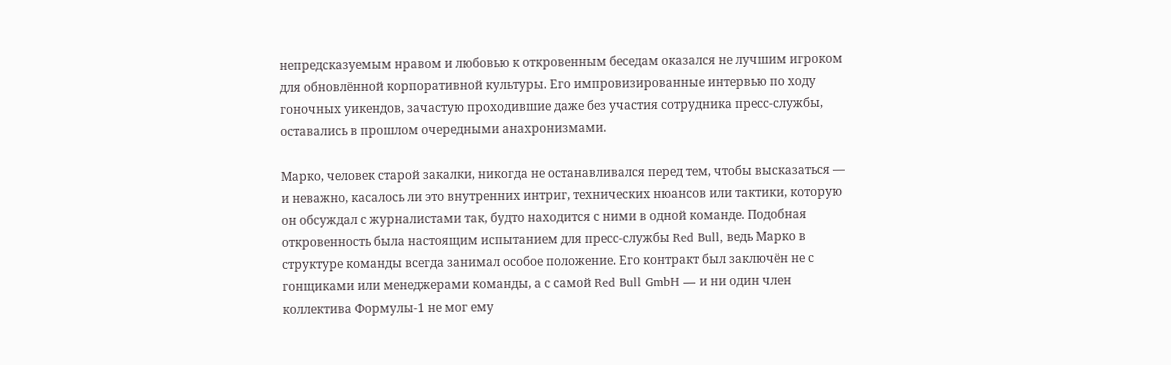непредсказуемым нравом и любовью к откровенным беседам оказался не лучшим игроком для обновлённой корпоративной культуры. Его импровизированные интервью по ходу гоночных уикендов, зачастую проходившие даже без участия сотрудника пресс-службы, оставались в прошлом очередными анахронизмами.

Марко, человек старой закалки, никогда не останавливался перед тем, чтобы высказаться — и неважно, касалось ли это внутренних интриг, технических нюансов или тактики, которую он обсуждал с журналистами так, будто находится с ними в одной команде. Подобная откровенность была настоящим испытанием для пресс-службы Red Bull, ведь Марко в структуре команды всегда занимал особое положение. Его контракт был заключён не с гонщиками или менеджерами команды, а с самой Red Bull GmbH — и ни один член коллектива Формулы-1 не мог ему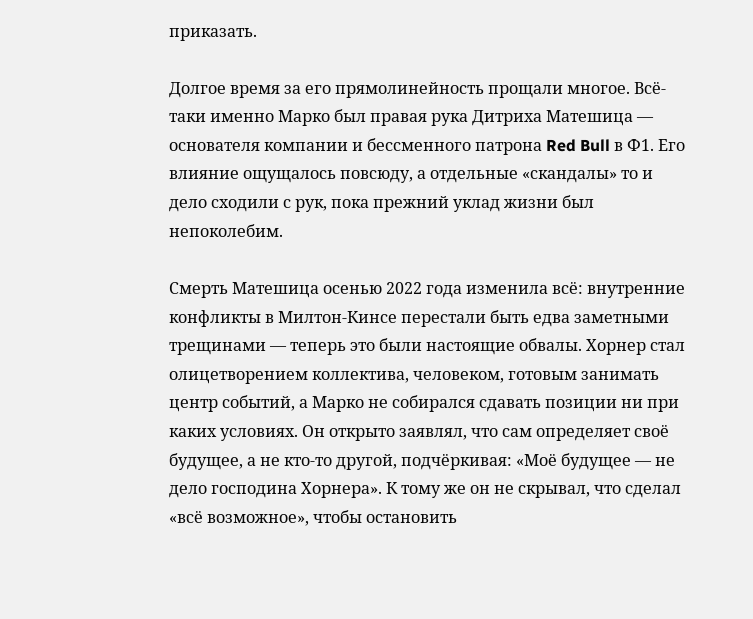приказать.

Долгое время за его прямолинейность прощали многое. Всё-таки именно Марко был правая рука Дитриха Матешица — основателя компании и бессменного патрона Red Bull в Ф1. Его влияние ощущалось повсюду, а отдельные «скандалы» то и дело сходили с рук, пока прежний уклад жизни был непоколебим.

Смерть Матешица осенью 2022 года изменила всё: внутренние конфликты в Милтон-Кинсе перестали быть едва заметными трещинами — теперь это были настоящие обвалы. Хорнер стал олицетворением коллектива, человеком, готовым занимать центр событий, а Марко не собирался сдавать позиции ни при каких условиях. Он открыто заявлял, что сам определяет своё будущее, а не кто-то другой, подчёркивая: «Моё будущее — не дело господина Хорнера». К тому же он не скрывал, что сделал «всё возможное», чтобы остановить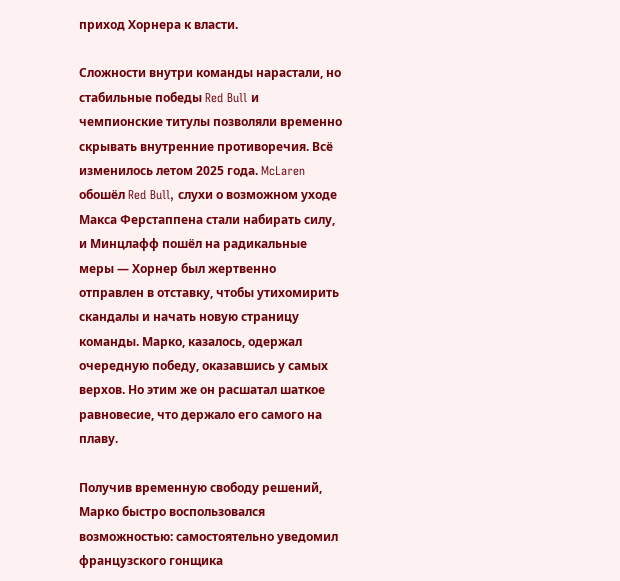приход Хорнера к власти.

Сложности внутри команды нарастали, но стабильные победы Red Bull и чемпионские титулы позволяли временно скрывать внутренние противоречия. Всё изменилось летом 2025 года. McLaren обошёл Red Bull, слухи о возможном уходе Макса Ферстаппена стали набирать силу, и Минцлафф пошёл на радикальные меры — Хорнер был жертвенно отправлен в отставку, чтобы утихомирить скандалы и начать новую страницу команды. Марко, казалось, одержал очередную победу, оказавшись у самых верхов. Но этим же он расшатал шаткое равновесие, что держало его самого на плаву.

Получив временную свободу решений, Марко быстро воспользовался возможностью: самостоятельно уведомил французского гонщика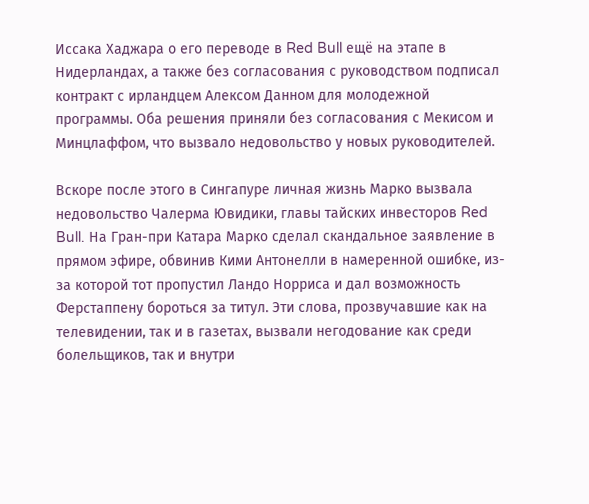Иссака Хаджара о его переводе в Red Bull ещё на этапе в Нидерландах, а также без согласования с руководством подписал контракт с ирландцем Алексом Данном для молодежной программы. Оба решения приняли без согласования с Мекисом и Минцлаффом, что вызвало недовольство у новых руководителей.

Вскоре после этого в Сингапуре личная жизнь Марко вызвала недовольство Чалерма Ювидики, главы тайских инвесторов Red Bull. На Гран-при Катара Марко сделал скандальное заявление в прямом эфире, обвинив Кими Антонелли в намеренной ошибке, из-за которой тот пропустил Ландо Норриса и дал возможность Ферстаппену бороться за титул. Эти слова, прозвучавшие как на телевидении, так и в газетах, вызвали негодование как среди болельщиков, так и внутри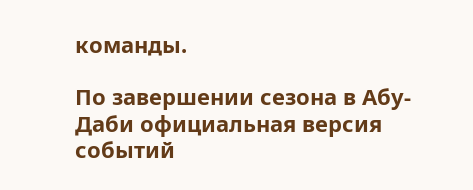команды.

По завершении сезона в Абу-Даби официальная версия событий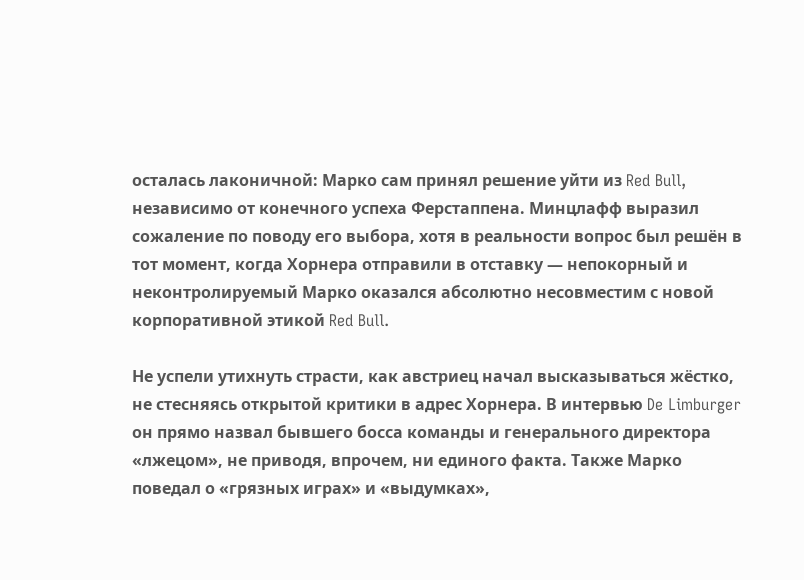осталась лаконичной: Марко сам принял решение уйти из Red Bull, независимо от конечного успеха Ферстаппена. Минцлафф выразил сожаление по поводу его выбора, хотя в реальности вопрос был решён в тот момент, когда Хорнера отправили в отставку — непокорный и неконтролируемый Марко оказался абсолютно несовместим с новой корпоративной этикой Red Bull.

Не успели утихнуть страсти, как австриец начал высказываться жёстко, не стесняясь открытой критики в адрес Хорнера. В интервью De Limburger он прямо назвал бывшего босса команды и генерального директора «лжецом», не приводя, впрочем, ни единого факта. Также Марко поведал о «грязных играх» и «выдумках»,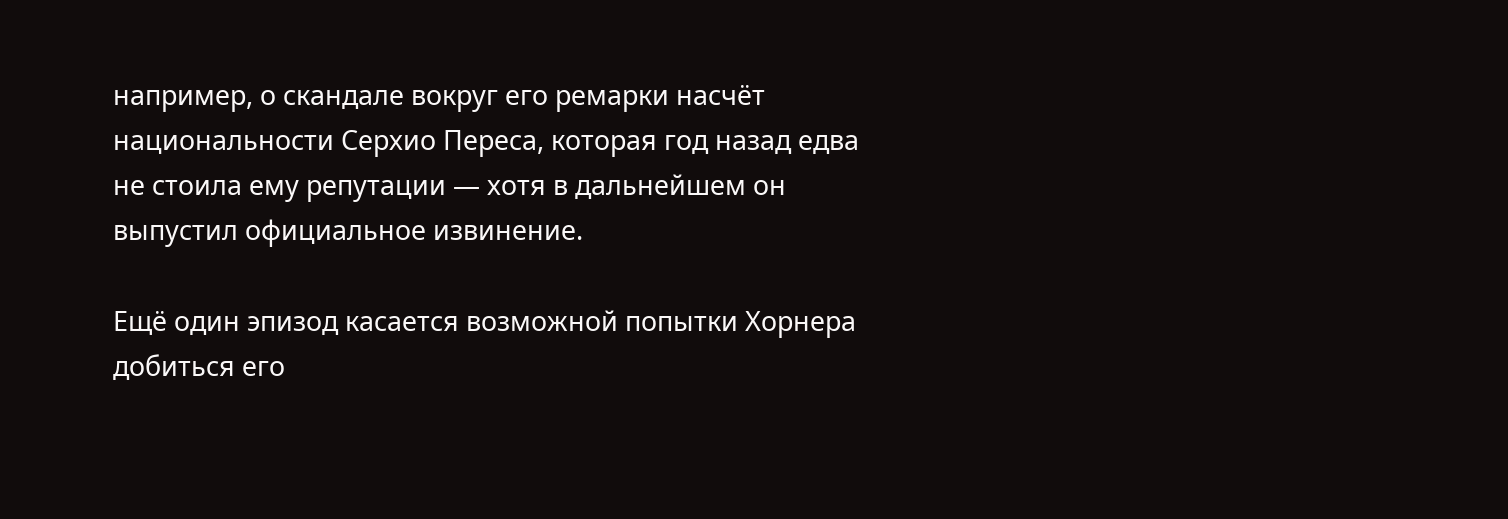например, о скандале вокруг его ремарки насчёт национальности Серхио Переса, которая год назад едва не стоила ему репутации — хотя в дальнейшем он выпустил официальное извинение.

Ещё один эпизод касается возможной попытки Хорнера добиться его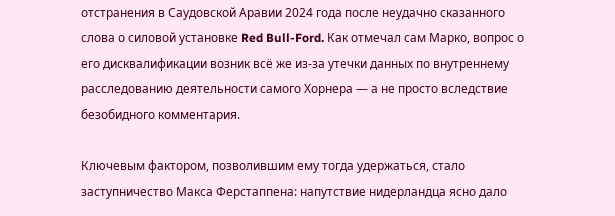отстранения в Саудовской Аравии 2024 года после неудачно сказанного слова о силовой установке Red Bull-Ford. Как отмечал сам Марко, вопрос о его дисквалификации возник всё же из-за утечки данных по внутреннему расследованию деятельности самого Хорнера — а не просто вследствие безобидного комментария.

Ключевым фактором, позволившим ему тогда удержаться, стало заступничество Макса Ферстаппена: напутствие нидерландца ясно дало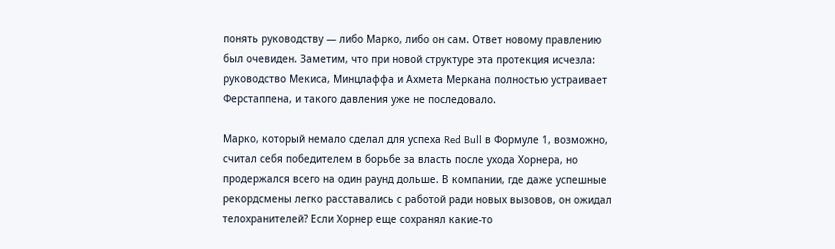понять руководству — либо Марко, либо он сам. Ответ новому правлению был очевиден. Заметим, что при новой структуре эта протекция исчезла: руководство Мекиса, Минцлаффа и Ахмета Меркана полностью устраивает Ферстаппена, и такого давления уже не последовало.

Марко, который немало сделал для успеха Red Bull в Формуле 1, возможно, считал себя победителем в борьбе за власть после ухода Хорнера, но продержался всего на один раунд дольше. В компании, где даже успешные рекордсмены легко расставались с работой ради новых вызовов, он ожидал телохранителей? Если Хорнер еще сохранял какие-то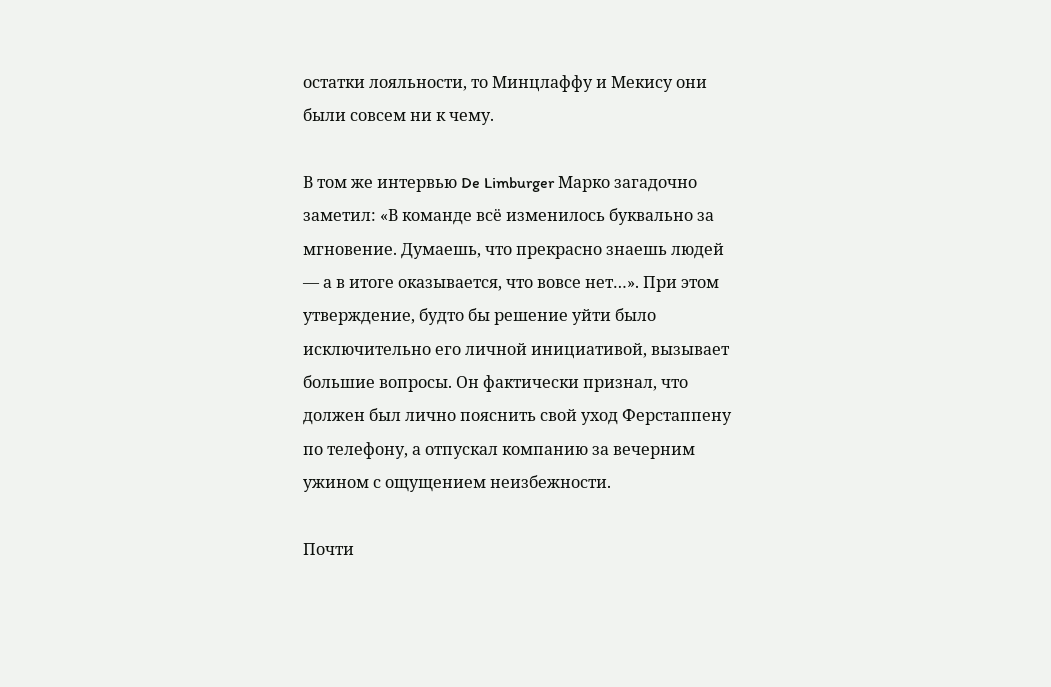остатки лояльности, то Минцлаффу и Мекису они были совсем ни к чему.

В том же интервью De Limburger Марко загадочно заметил: «В команде всё изменилось буквально за мгновение. Думаешь, что прекрасно знаешь людей — а в итоге оказывается, что вовсе нет…». При этом утверждение, будто бы решение уйти было исключительно его личной инициативой, вызывает большие вопросы. Он фактически признал, что должен был лично пояснить свой уход Ферстаппену по телефону, а отпускал компанию за вечерним ужином с ощущением неизбежности.

Почти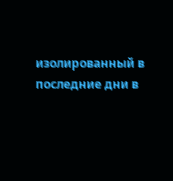изолированный в последние дни в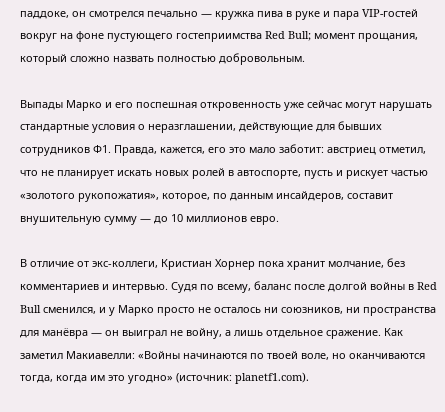паддоке, он смотрелся печально — кружка пива в руке и пара VIP-гостей вокруг на фоне пустующего гостеприимства Red Bull; момент прощания, который сложно назвать полностью добровольным.

Выпады Марко и его поспешная откровенность уже сейчас могут нарушать стандартные условия о неразглашении, действующие для бывших сотрудников Ф1. Правда, кажется, его это мало заботит: австриец отметил, что не планирует искать новых ролей в автоспорте, пусть и рискует частью «золотого рукопожатия», которое, по данным инсайдеров, составит внушительную сумму — до 10 миллионов евро.

В отличие от экс-коллеги, Кристиан Хорнер пока хранит молчание, без комментариев и интервью. Судя по всему, баланс после долгой войны в Red Bull сменился, и у Марко просто не осталось ни союзников, ни пространства для манёвра — он выиграл не войну, а лишь отдельное сражение. Как заметил Макиавелли: «Войны начинаются по твоей воле, но оканчиваются тогда, когда им это угодно» (источник: planetf1.com).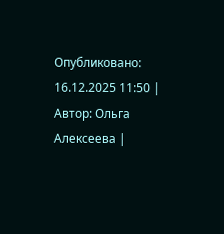Опубликовано: 16.12.2025 11:50 | Автор: Ольга Алексеева |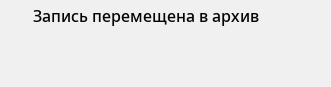Запись перемещена в архив